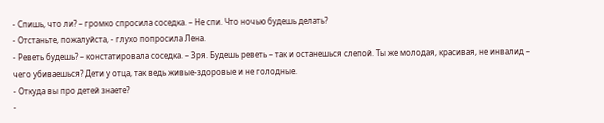- Спишь, что ли? – громко спросила соседка. – Не спи. Что ночью будешь делать?
- Отстаньте, пожалуйста, - глухо попросила Лена.
- Реветь будешь? – констатировала соседка. – Зря. Будешь реветь – так и останешься слепой. Ты же молодая, красивая, не инвалид – чего убиваешься? Дети у отца, так ведь живые-здоровые и не голодные.
- Откуда вы про детей знаете?
-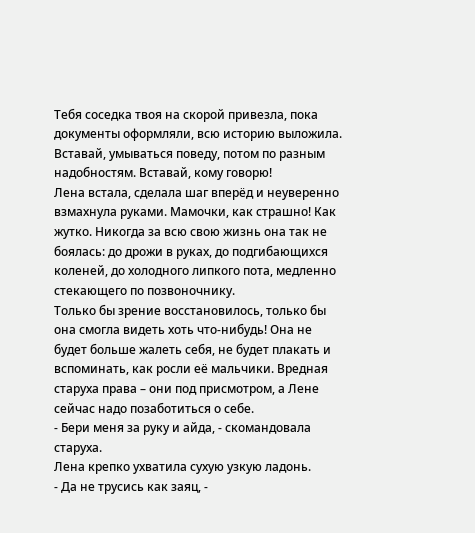Тебя соседка твоя на скорой привезла, пока документы оформляли, всю историю выложила. Вставай, умываться поведу, потом по разным надобностям. Вставай, кому говорю!
Лена встала, сделала шаг вперёд и неуверенно взмахнула руками. Мамочки, как страшно! Как жутко. Никогда за всю свою жизнь она так не боялась: до дрожи в руках, до подгибающихся коленей, до холодного липкого пота, медленно стекающего по позвоночнику.
Только бы зрение восстановилось, только бы она смогла видеть хоть что-нибудь! Она не будет больше жалеть себя, не будет плакать и вспоминать, как росли её мальчики. Вредная старуха права – они под присмотром, а Лене сейчас надо позаботиться о себе.
- Бери меня за руку и айда, - скомандовала старуха.
Лена крепко ухватила сухую узкую ладонь.
- Да не трусись как заяц, -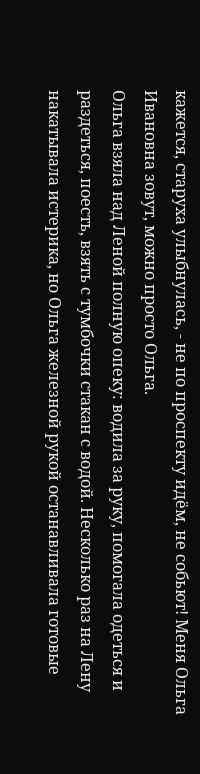кажется, старуха улыбнулась, - не по проспекту идём, не собьют! Меня Ольга Ивановна зовут, можно просто Ольга.
Ольга взяла над Леной полную опеку: водила за руку, помогала одеться и раздеться, поесть, взять с тумбочки стакан с водой. Несколько раз на Лену накатывала истерика, но Ольга железной рукой останавливала готовые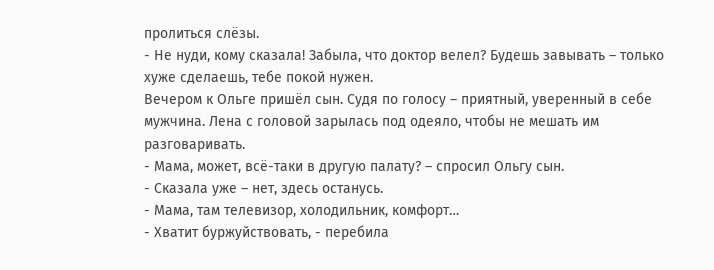пролиться слёзы.
- Не нуди, кому сказала! Забыла, что доктор велел? Будешь завывать – только хуже сделаешь, тебе покой нужен.
Вечером к Ольге пришёл сын. Судя по голосу – приятный, уверенный в себе мужчина. Лена с головой зарылась под одеяло, чтобы не мешать им разговаривать.
- Мама, может, всё-таки в другую палату? – спросил Ольгу сын.
- Сказала уже – нет, здесь останусь.
- Мама, там телевизор, холодильник, комфорт…
- Хватит буржуйствовать, - перебила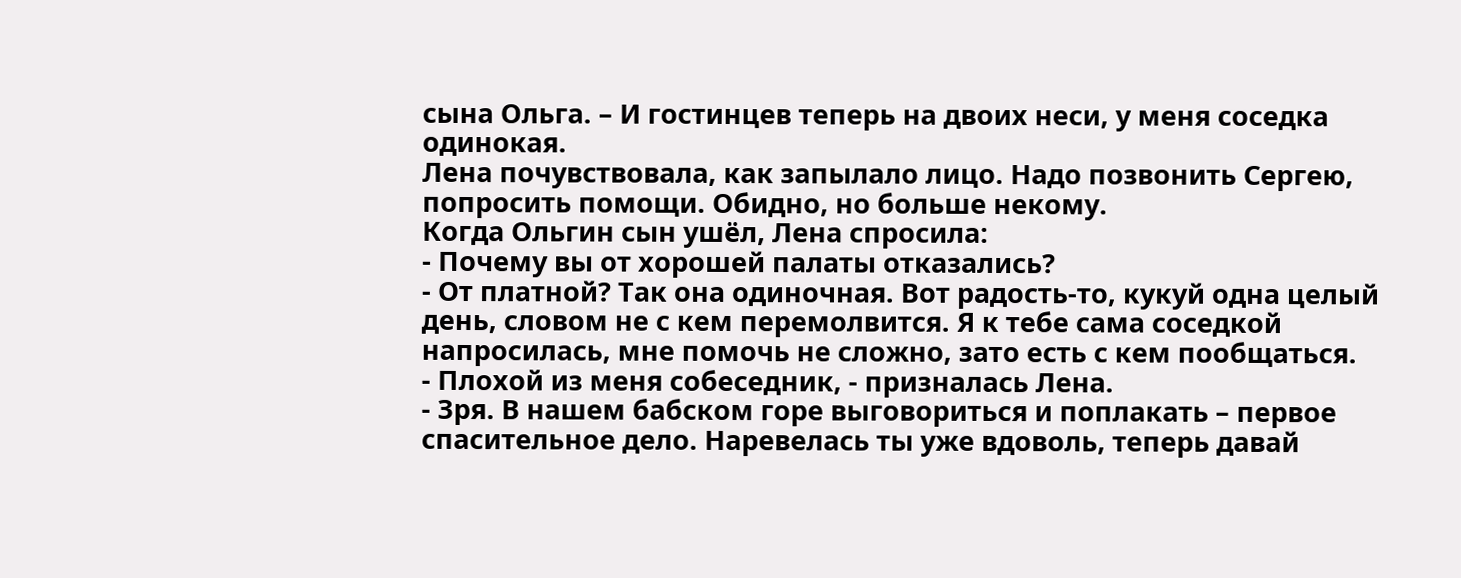сына Ольга. – И гостинцев теперь на двоих неси, у меня соседка одинокая.
Лена почувствовала, как запылало лицо. Надо позвонить Сергею, попросить помощи. Обидно, но больше некому.
Когда Ольгин сын ушёл, Лена спросила:
- Почему вы от хорошей палаты отказались?
- От платной? Так она одиночная. Вот радость-то, кукуй одна целый день, словом не с кем перемолвится. Я к тебе сама соседкой напросилась, мне помочь не сложно, зато есть с кем пообщаться.
- Плохой из меня собеседник, - призналась Лена.
- Зря. В нашем бабском горе выговориться и поплакать – первое спасительное дело. Наревелась ты уже вдоволь, теперь давай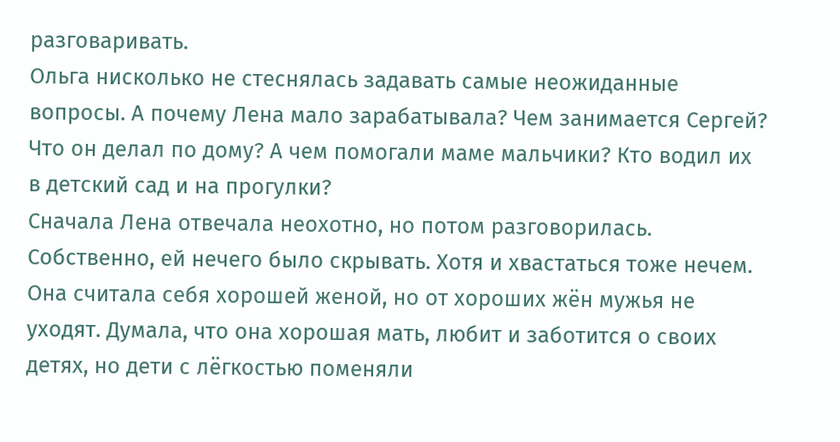разговаривать.
Ольга нисколько не стеснялась задавать самые неожиданные вопросы. А почему Лена мало зарабатывала? Чем занимается Сергей? Что он делал по дому? А чем помогали маме мальчики? Кто водил их в детский сад и на прогулки?
Сначала Лена отвечала неохотно, но потом разговорилась. Собственно, ей нечего было скрывать. Хотя и хвастаться тоже нечем. Она считала себя хорошей женой, но от хороших жён мужья не уходят. Думала, что она хорошая мать, любит и заботится о своих детях, но дети с лёгкостью поменяли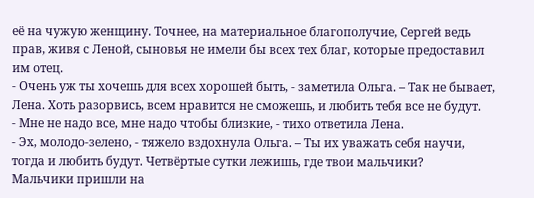её на чужую женщину. Точнее, на материальное благополучие, Сергей ведь прав, живя с Леной, сыновья не имели бы всех тех благ, которые предоставил им отец.
- Очень уж ты хочешь для всех хорошей быть, - заметила Ольга. – Так не бывает, Лена. Хоть разорвись, всем нравится не сможешь, и любить тебя все не будут.
- Мне не надо все, мне надо чтобы близкие, - тихо ответила Лена.
- Эх, молодо-зелено, - тяжело вздохнула Ольга. – Ты их уважать себя научи, тогда и любить будут. Четвёртые сутки лежишь, где твои мальчики?
Мальчики пришли на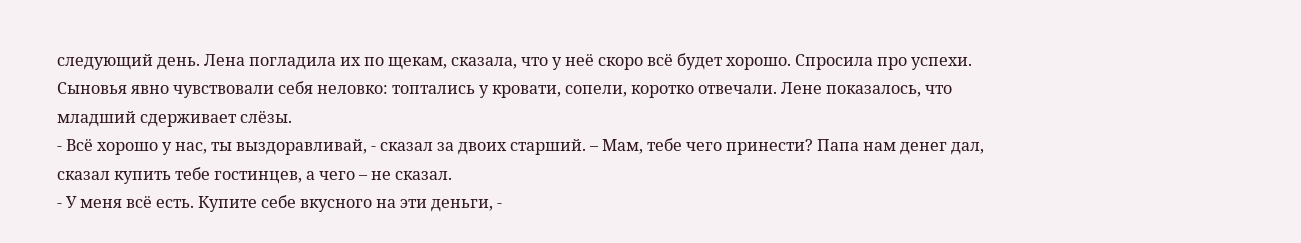следующий день. Лена погладила их по щекам, сказала, что у неё скоро всё будет хорошо. Спросила про успехи. Сыновья явно чувствовали себя неловко: топтались у кровати, сопели, коротко отвечали. Лене показалось, что младший сдерживает слёзы.
- Всё хорошо у нас, ты выздоравливай, - сказал за двоих старший. – Мам, тебе чего принести? Папа нам денег дал, сказал купить тебе гостинцев, а чего – не сказал.
- У меня всё есть. Купите себе вкусного на эти деньги, -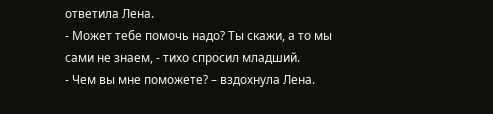ответила Лена.
- Может тебе помочь надо? Ты скажи, а то мы сами не знаем, - тихо спросил младший.
- Чем вы мне поможете? – вздохнула Лена.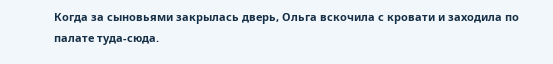Когда за сыновьями закрылась дверь, Ольга вскочила с кровати и заходила по палате туда-сюда.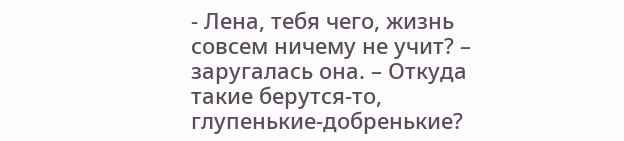- Лена, тебя чего, жизнь совсем ничему не учит? – заругалась она. – Откуда такие берутся-то, глупенькие-добренькие?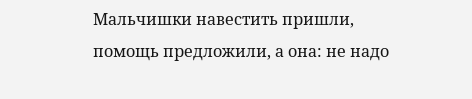Мальчишки навестить пришли, помощь предложили, а она: не надо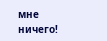мне ничего!